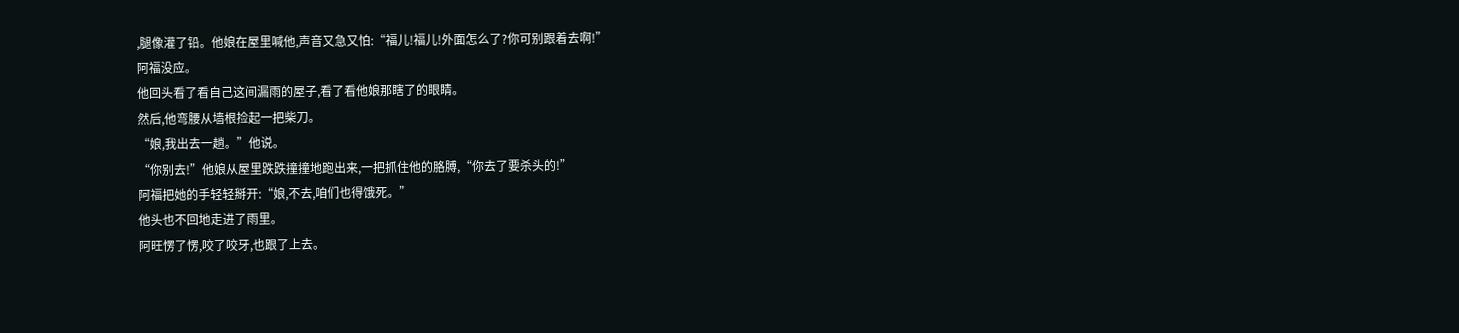,腿像灌了铅。他娘在屋里喊他,声音又急又怕:“福儿!福儿!外面怎么了?你可别跟着去啊!”
阿福没应。
他回头看了看自己这间漏雨的屋子,看了看他娘那瞎了的眼睛。
然后,他弯腰从墙根捡起一把柴刀。
“娘,我出去一趟。”他说。
“你别去!”他娘从屋里跌跌撞撞地跑出来,一把抓住他的胳膊,“你去了要杀头的!”
阿福把她的手轻轻掰开:“娘,不去,咱们也得饿死。”
他头也不回地走进了雨里。
阿旺愣了愣,咬了咬牙,也跟了上去。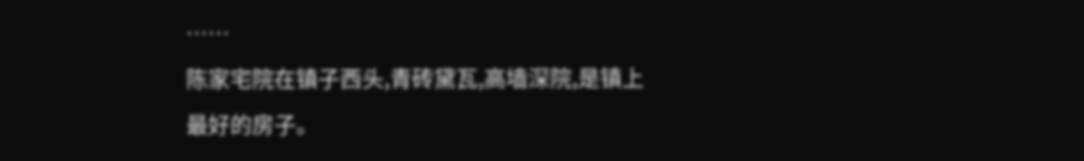……
陈家宅院在镇子西头,青砖黛瓦,高墙深院,是镇上最好的房子。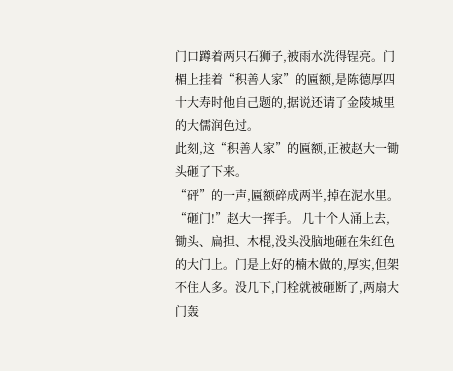门口蹲着两只石狮子,被雨水洗得锃亮。门楣上挂着“积善人家”的匾额,是陈德厚四十大寿时他自己题的,据说还请了金陵城里的大儒润色过。
此刻,这“积善人家”的匾额,正被赵大一锄头砸了下来。
“砰”的一声,匾额碎成两半,掉在泥水里。
“砸门!”赵大一挥手。 几十个人涌上去,锄头、扁担、木棍,没头没脑地砸在朱红色的大门上。门是上好的楠木做的,厚实,但架不住人多。没几下,门栓就被砸断了,两扇大门轰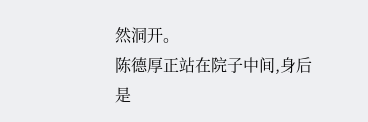然洞开。
陈德厚正站在院子中间,身后是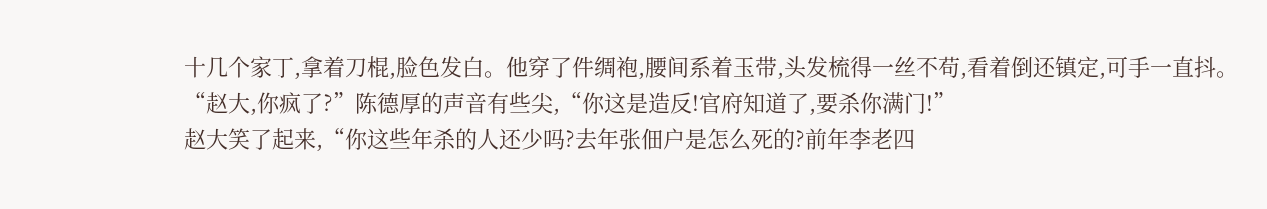十几个家丁,拿着刀棍,脸色发白。他穿了件绸袍,腰间系着玉带,头发梳得一丝不苟,看着倒还镇定,可手一直抖。
“赵大,你疯了?”陈德厚的声音有些尖,“你这是造反!官府知道了,要杀你满门!”
赵大笑了起来,“你这些年杀的人还少吗?去年张佃户是怎么死的?前年李老四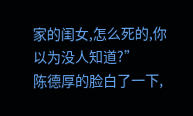家的闺女,怎么死的,你以为没人知道?”
陈德厚的脸白了一下,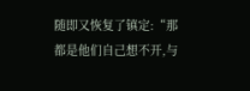随即又恢复了镇定:“那都是他们自己想不开,与